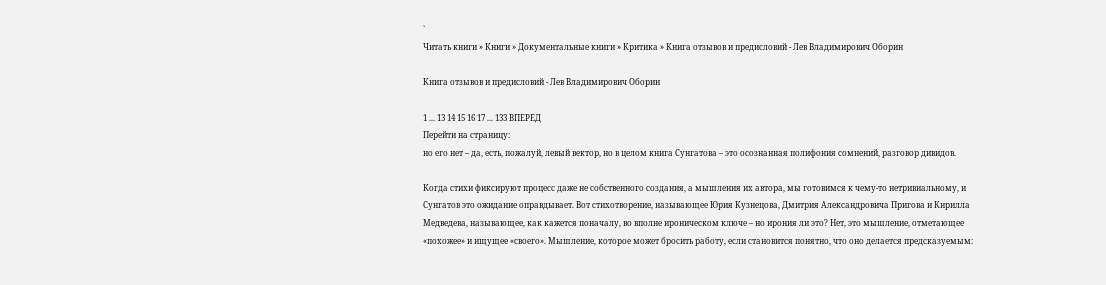`
Читать книги » Книги » Документальные книги » Критика » Книга отзывов и предисловий - Лев Владимирович Оборин

Книга отзывов и предисловий - Лев Владимирович Оборин

1 ... 13 14 15 16 17 ... 133 ВПЕРЕД
Перейти на страницу:
но его нет – да, есть, пожалуй, левый вектор, но в целом книга Сунгатова – это осознанная полифония сомнений, разговор дивидов.

Когда стихи фиксируют процесс даже не собственного создания, а мышления их автора, мы готовимся к чему-то нетривиальному, и Сунгатов это ожидание оправдывает. Вот стихотворение, называющее Юрия Кузнецова, Дмитрия Александровича Пригова и Кирилла Медведева, называющее, как кажется поначалу, во вполне ироническом ключе – но ирония ли это? Нет, это мышление, отметающее «похожее» и ищущее «своего». Мышление, которое может бросить работу, если становится понятно, что оно делается предсказуемым: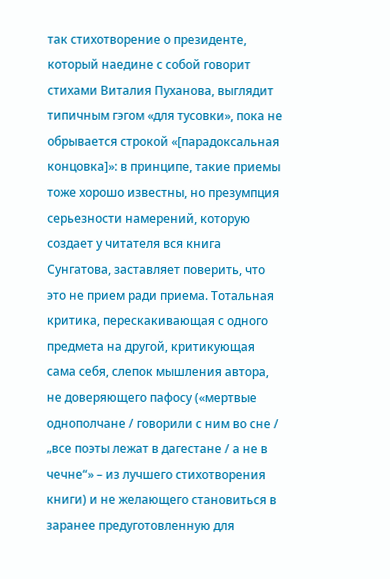так стихотворение о президенте, который наедине с собой говорит стихами Виталия Пуханова, выглядит типичным гэгом «для тусовки», пока не обрывается строкой «[парадоксальная концовка]»: в принципе, такие приемы тоже хорошо известны, но презумпция серьезности намерений, которую создает у читателя вся книга Сунгатова, заставляет поверить, что это не прием ради приема. Тотальная критика, перескакивающая с одного предмета на другой, критикующая сама себя, слепок мышления автора, не доверяющего пафосу («мертвые однополчане / говорили с ним во сне / „все поэты лежат в дагестане / а не в чечне“» – из лучшего стихотворения книги) и не желающего становиться в заранее предуготовленную для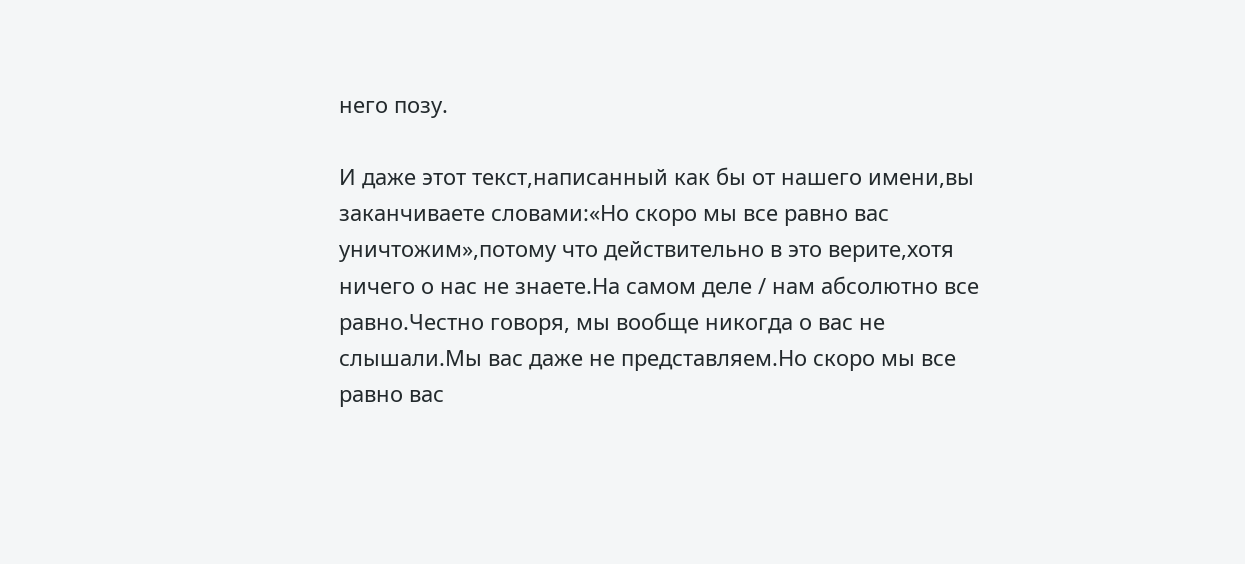него позу.

И даже этот текст,написанный как бы от нашего имени,вы заканчиваете словами:«Но скоро мы все равно вас уничтожим»,потому что действительно в это верите,хотя ничего о нас не знаете.На самом деле / нам абсолютно все равно.Честно говоря, мы вообще никогда о вас не слышали.Мы вас даже не представляем.Но скоро мы все равно вас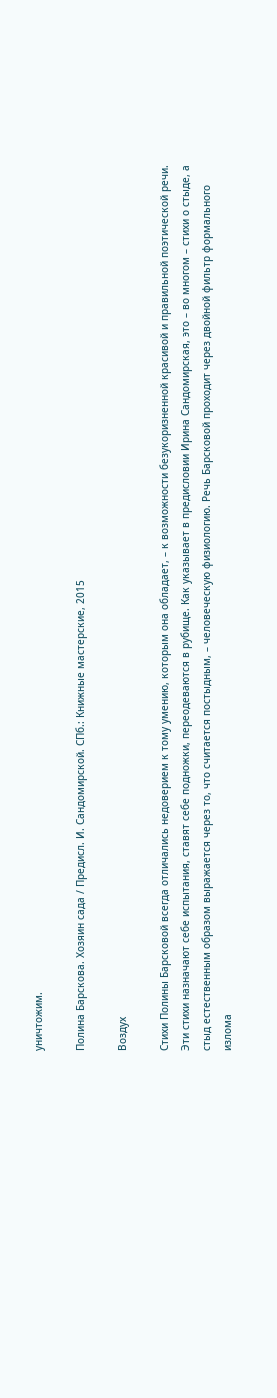уничтожим.

Полина Барскова. Хозяин сада / Предисл. И. Сандомирской. СПб.: Книжные мастерские, 2015

Воздух

Стихи Полины Барсковой всегда отличались недоверием к тому умению, которым она обладает, – к возможности безукоризненной красивой и правильной поэтической речи. Эти стихи назначают себе испытания, ставят себе подножки, переодеваются в рубище. Как указывает в предисловии Ирина Сандомирская, это – во многом – стихи о стыде, а стыд естественным образом выражается через то, что считается постыдным, – человеческую физиологию. Речь Барсковой проходит через двойной фильтр формального излома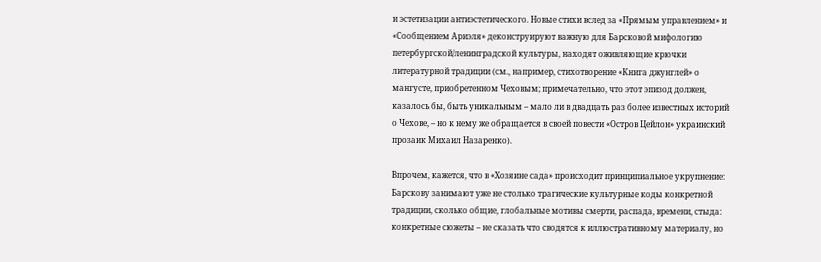и эстетизации антиэстетического. Новые стихи вслед за «Прямым управлением» и «Сообщением Ариэля» деконструируют важную для Барсковой мифологию петербургской/ленинградской культуры, находят оживляющие крючки литературной традиции (см., например, стихотворение «Книга джунглей» о мангусте, приобретенном Чеховым; примечательно, что этот эпизод должен, казалось бы, быть уникальным – мало ли в двадцать раз более известных историй о Чехове, – но к нему же обращается в своей повести «Остров Цейлон» украинский прозаик Михаил Назаренко).

Впрочем, кажется, что в «Хозяине сада» происходит принципиальное укрупнение: Барскову занимают уже не столько трагические культурные коды конкретной традиции, сколько общие, глобальные мотивы смерти, распада, времени, стыда: конкретные сюжеты – не сказать что сводятся к иллюстративному материалу, но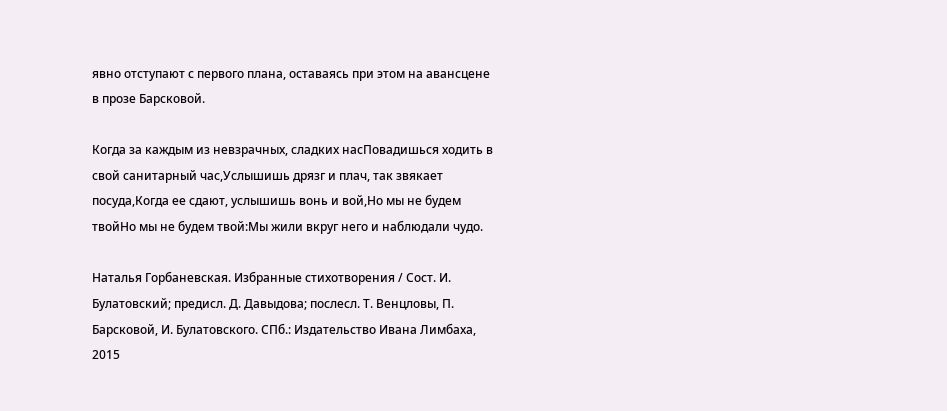явно отступают с первого плана, оставаясь при этом на авансцене в прозе Барсковой.

Когда за каждым из невзрачных, сладких насПовадишься ходить в свой санитарный час,Услышишь дрязг и плач, так звякает посуда,Когда ее сдают, услышишь вонь и вой,Но мы не будем твойНо мы не будем твой:Мы жили вкруг него и наблюдали чудо.

Наталья Горбаневская. Избранные стихотворения / Сост. И. Булатовский; предисл. Д. Давыдова; послесл. Т. Венцловы, П. Барсковой, И. Булатовского. СПб.: Издательство Ивана Лимбаха, 2015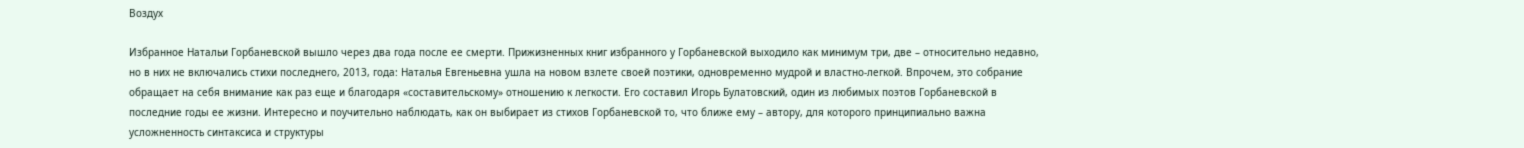Воздух

Избранное Натальи Горбаневской вышло через два года после ее смерти. Прижизненных книг избранного у Горбаневской выходило как минимум три, две – относительно недавно, но в них не включались стихи последнего, 2013, года: Наталья Евгеньевна ушла на новом взлете своей поэтики, одновременно мудрой и властно-легкой. Впрочем, это собрание обращает на себя внимание как раз еще и благодаря «составительскому» отношению к легкости. Его составил Игорь Булатовский, один из любимых поэтов Горбаневской в последние годы ее жизни. Интересно и поучительно наблюдать, как он выбирает из стихов Горбаневской то, что ближе ему – автору, для которого принципиально важна усложненность синтаксиса и структуры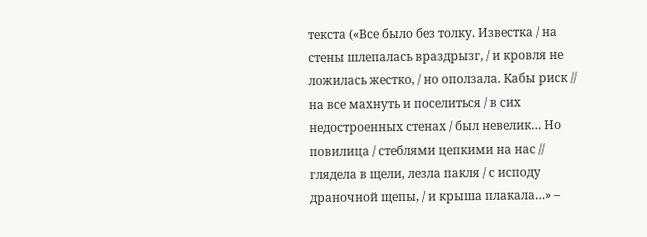текста («Все было без толку. Известка / на стены шлепалась враздрызг, / и кровля не ложилась жестко, / но оползала. Кабы риск // на все махнуть и поселиться / в сих недостроенных стенах / был невелик… Но повилица / стеблями цепкими на нас // глядела в щели, лезла пакля / с исподу драночной щепы, / и крыша плакала…» –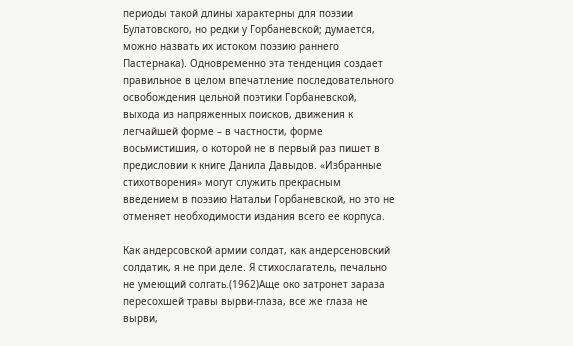периоды такой длины характерны для поэзии Булатовского, но редки у Горбаневской; думается, можно назвать их истоком поэзию раннего Пастернака). Одновременно эта тенденция создает правильное в целом впечатление последовательного освобождения цельной поэтики Горбаневской, выхода из напряженных поисков, движения к легчайшей форме – в частности, форме восьмистишия, о которой не в первый раз пишет в предисловии к книге Данила Давыдов. «Избранные стихотворения» могут служить прекрасным введением в поэзию Натальи Горбаневской, но это не отменяет необходимости издания всего ее корпуса.

Как андерсовской армии солдат, как андерсеновский солдатик, я не при деле. Я стихослагатель, печально не умеющий солгать.(1962)Аще око затронет зараза пересохшей травы вырви-глаза, все же глаза не вырви,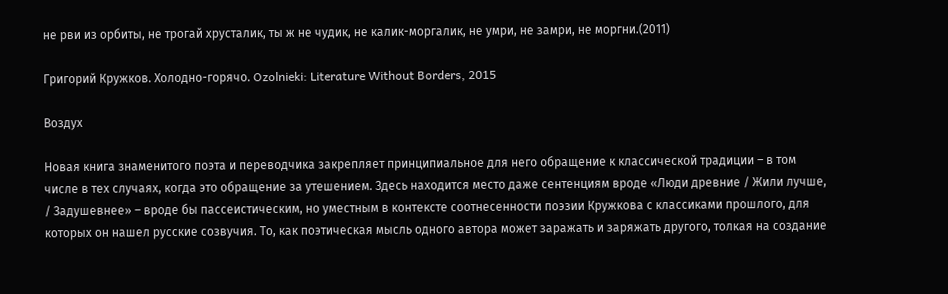не рви из орбиты, не трогай хрусталик, ты ж не чудик, не калик-моргалик, не умри, не замри, не моргни.(2011)

Григорий Кружков. Холодно-горячо. Ozolnieki: Literature Without Borders, 2015

Воздух

Новая книга знаменитого поэта и переводчика закрепляет принципиальное для него обращение к классической традиции – в том числе в тех случаях, когда это обращение за утешением. Здесь находится место даже сентенциям вроде «Люди древние / Жили лучше, / Задушевнее» – вроде бы пассеистическим, но уместным в контексте соотнесенности поэзии Кружкова с классиками прошлого, для которых он нашел русские созвучия. То, как поэтическая мысль одного автора может заражать и заряжать другого, толкая на создание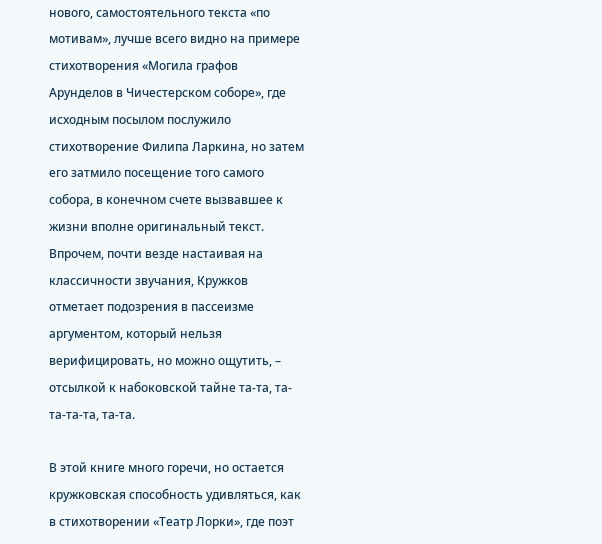нового, самостоятельного текста «по мотивам», лучше всего видно на примере стихотворения «Могила графов Арунделов в Чичестерском соборе», где исходным посылом послужило стихотворение Филипа Ларкина, но затем его затмило посещение того самого собора, в конечном счете вызвавшее к жизни вполне оригинальный текст. Впрочем, почти везде настаивая на классичности звучания, Кружков отметает подозрения в пассеизме аргументом, который нельзя верифицировать, но можно ощутить, – отсылкой к набоковской тайне та-та, та-та-та-та, та-та.

В этой книге много горечи, но остается кружковская способность удивляться, как в стихотворении «Театр Лорки», где поэт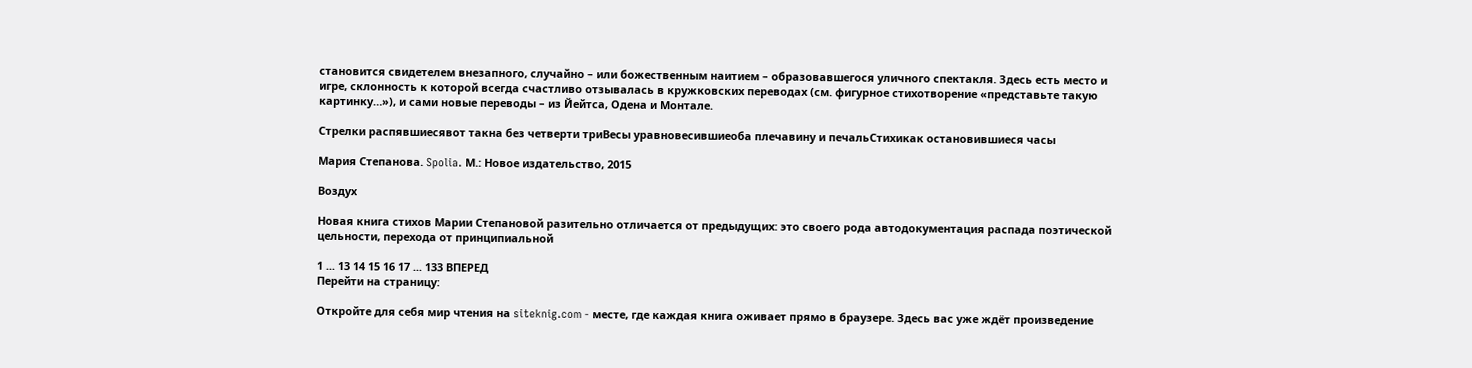становится свидетелем внезапного, случайно – или божественным наитием – образовавшегося уличного спектакля. Здесь есть место и игре, склонность к которой всегда счастливо отзывалась в кружковских переводах (см. фигурное стихотворение «представьте такую картинку…»), и сами новые переводы – из Йейтса, Одена и Монтале.

Стрелки распявшиесявот такна без четверти триВесы уравновесившиеоба плечавину и печальСтихикак остановившиеся часы

Мария Степанова. Spolia. М.: Новое издательство, 2015

Воздух

Новая книга стихов Марии Степановой разительно отличается от предыдущих: это своего рода автодокументация распада поэтической цельности, перехода от принципиальной

1 ... 13 14 15 16 17 ... 133 ВПЕРЕД
Перейти на страницу:

Откройте для себя мир чтения на siteknig.com - месте, где каждая книга оживает прямо в браузере. Здесь вас уже ждёт произведение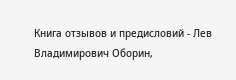Книга отзывов и предисловий - Лев Владимирович Оборин,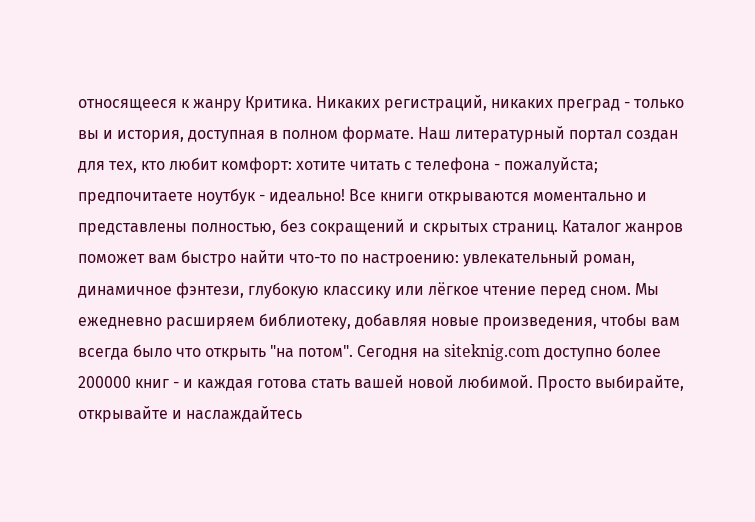относящееся к жанру Критика. Никаких регистраций, никаких преград - только вы и история, доступная в полном формате. Наш литературный портал создан для тех, кто любит комфорт: хотите читать с телефона - пожалуйста; предпочитаете ноутбук - идеально! Все книги открываются моментально и представлены полностью, без сокращений и скрытых страниц. Каталог жанров поможет вам быстро найти что-то по настроению: увлекательный роман, динамичное фэнтези, глубокую классику или лёгкое чтение перед сном. Мы ежедневно расширяем библиотеку, добавляя новые произведения, чтобы вам всегда было что открыть "на потом". Сегодня на siteknig.com доступно более 200000 книг - и каждая готова стать вашей новой любимой. Просто выбирайте, открывайте и наслаждайтесь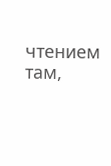чтением там,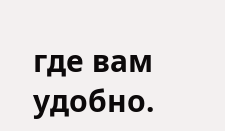где вам удобно.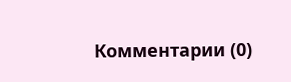Комментарии (0)